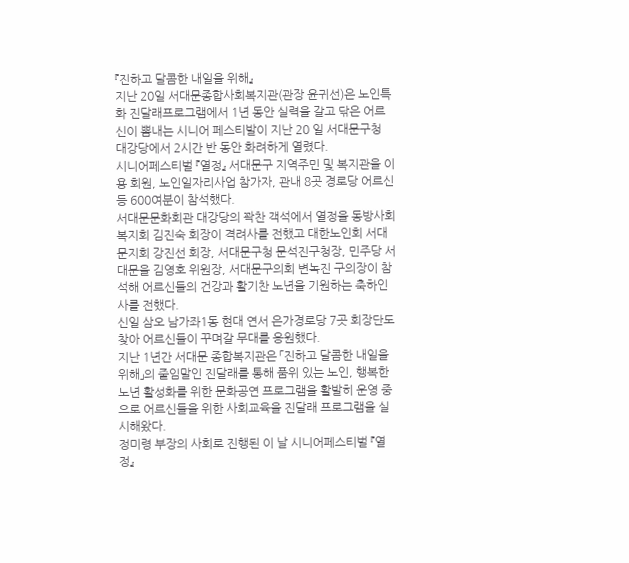『진하고 달콤한 내일을 위해』
지난 20일 서대문종합사회복지관(관장 윤귀선)은 노인특화 진달래프로그램에서 1년 동안 실력을 갈고 닦은 어르신이 뽐내는 시니어 페스티발이 지난 20 일 서대문구청 대강당에서 2시간 반 동안 화려하게 열렸다.
시니어페스티벌 『열정』 서대문구 지역주민 및 복지관을 이용 회원, 노인일자리사업 참가자, 관내 8곳 경로당 어르신 등 600여분이 참석했다.
서대문문화회관 대강당의 꽉찬 객석에서 열정을 동방사회복지회 김진숙 회장이 격려사를 전했고 대한노인회 서대문지회 강진선 회장, 서대문구청 문석진구청장, 민주당 서대문을 김영호 위원장, 서대문구의회 변녹진 구의장이 참석해 어르신들의 건강과 활기찬 노년을 기원하는 축하인사를 전했다.
신일 삼오 남가좌1동 현대 연서 은가경로당 7곳 회장단도 찾아 어르신들이 꾸며갈 무대를 응원했다.
지난 1년간 서대문 종합복지관은 「진하고 달콤한 내일을 위해」의 줄임말인 진달래를 통해 품위 있는 노인, 행복한 노년 활성화를 위한 문화공연 프로그램을 활발히 운영 중으로 어르신들을 위한 사회교육을 진달래 프로그램을 실시해왔다.
정미령 부장의 사회로 진행된 이 날 시니어페스티벌 『열정』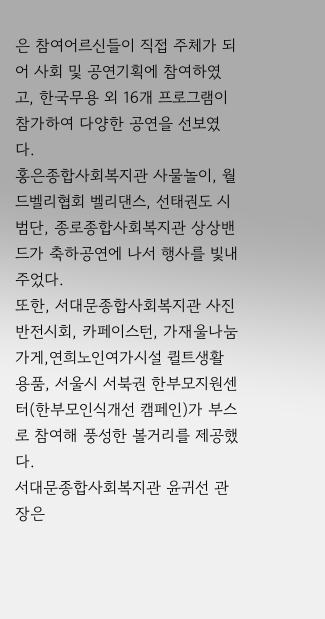은 참여어르신들이 직접 주체가 되어 사회 및 공연기획에 참여하였고, 한국무용 외 16개 프로그램이 참가하여 다양한 공연을 선보였다.
홍은종합사회복지관 사물놀이, 월드벨리협회 벨리댄스, 선태권도 시범단, 종로종합사회복지관 상상밴드가 축하공연에 나서 행사를 빛내주었다.
또한, 서대문종합사회복지관 사진반전시회, 카페이스턴, 가재울나눔가게,연희노인여가시설 퀼트생활용품, 서울시 서북권 한부모지원센터(한부모인식개선 캠페인)가 부스로 참여해 풍성한 볼거리를 제공했다.
서대문종합사회복지관 윤귀선 관장은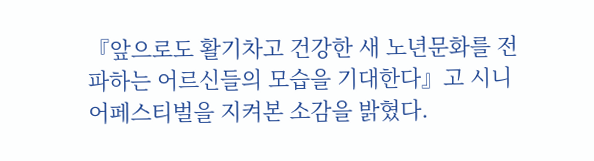『앞으로도 활기차고 건강한 새 노년문화를 전파하는 어르신들의 모습을 기대한다』고 시니어페스티벌을 지켜본 소감을 밝혔다.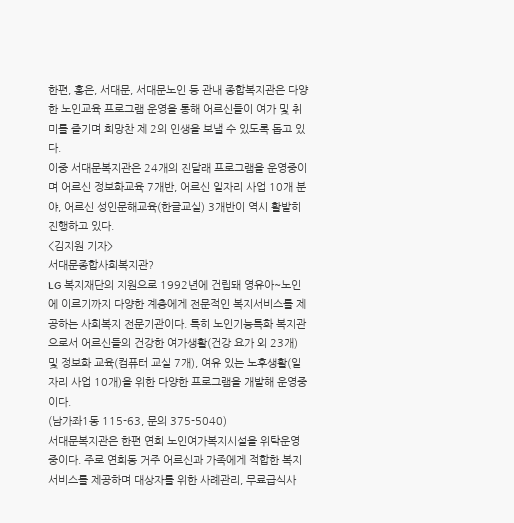한편, 홍은, 서대문, 서대문노인 등 관내 종합복지관은 다양한 노인교육 프로그램 운영을 통해 어르신들이 여가 및 취미를 즐기며 희망찬 제 2의 인생을 보낼 수 있도록 돕고 있다.
이중 서대문복지관은 24개의 진달래 프로그램을 운영중이며 어르신 정보화교육 7개반, 어르신 일자리 사업 10개 분야, 어르신 성인문해교육(한글교실) 3개반이 역시 활발히 진행하고 있다.
<김지원 기자>
서대문종합사회복지관?
LG 복지재단의 지원으로 1992년에 건립돼 영유아~노인에 이르기까지 다양한 계층에게 전문적인 복지서비스를 제공하는 사회복지 전문기관이다. 특히 노인기능특화 복지관으로서 어르신들의 건강한 여가생활(건강 요가 외 23개) 및 정보화 교육(컴퓨터 교실 7개), 여유 있는 노후생활(일자리 사업 10개)을 위한 다양한 프로그램을 개발해 운영중이다.
(남가좌1동 115-63, 문의 375-5040)
서대문복지관은 한편 연희 노인여가복지시설을 위탁운영 중이다. 주로 연희동 거주 어르신과 가족에게 적합한 복지 서비스를 제공하며 대상자를 위한 사례관리, 무료급식사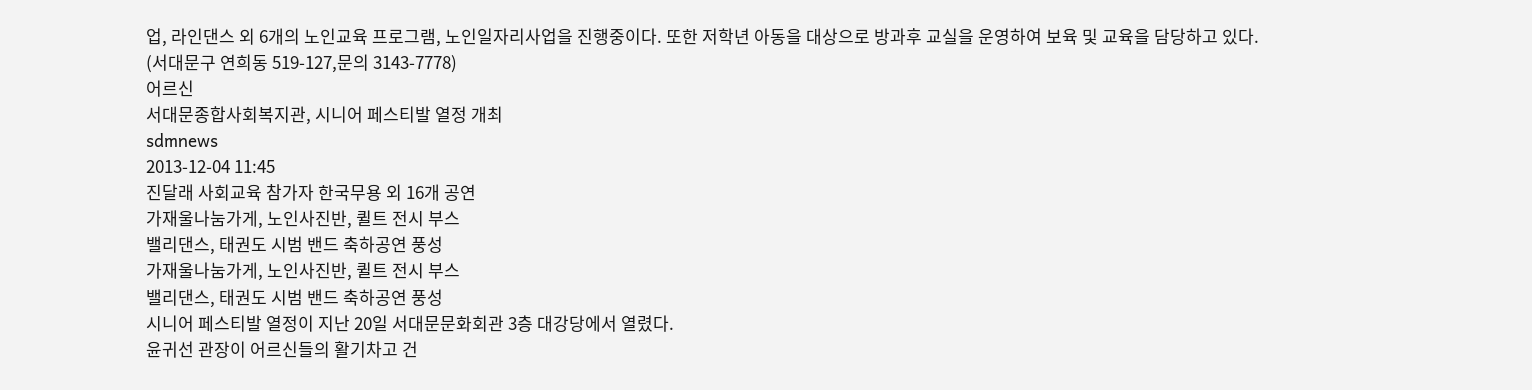업, 라인댄스 외 6개의 노인교육 프로그램, 노인일자리사업을 진행중이다. 또한 저학년 아동을 대상으로 방과후 교실을 운영하여 보육 및 교육을 담당하고 있다.
(서대문구 연희동 519-127,문의 3143-7778)
어르신
서대문종합사회복지관, 시니어 페스티발 열정 개최
sdmnews
2013-12-04 11:45
진달래 사회교육 참가자 한국무용 외 16개 공연
가재울나눔가게, 노인사진반, 퀼트 전시 부스
밸리댄스, 태권도 시범 밴드 축하공연 풍성
가재울나눔가게, 노인사진반, 퀼트 전시 부스
밸리댄스, 태권도 시범 밴드 축하공연 풍성
시니어 페스티발 열정이 지난 20일 서대문문화회관 3층 대강당에서 열렸다.
윤귀선 관장이 어르신들의 활기차고 건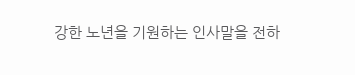강한 노년을 기원하는 인사말을 전하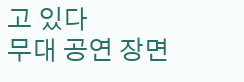고 있다
무대 공연 장면